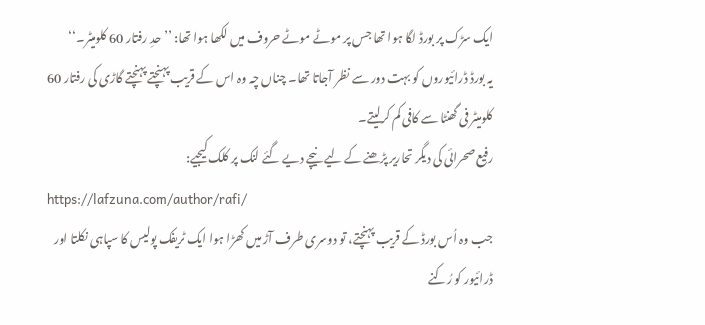ایک سڑک پر بورڈ لگا ہوا تھا جس پر موٹے موٹے حروف میں لکھا ہوا تھا: ’’حدِ رفتار 60 کلومیٹر۔‘‘
یہ بورڈ ڈرائیوروں کو بہت دور سے نظر آجاتا تھا۔ چناں چہ وہ اس کے قریب پہنچتے پہنچتے گاڑی کی رفتار 60 کلومیٹر فی گھنٹا سے کافی کم کرلیتے۔
رفیع صحرائی کی دیگر تحاریر پڑھنے کے لیے نیچے دیے گئے لنک پر کلک کیجیے:
https://lafzuna.com/author/rafi/
جب وہ اُس بورڈ کے قریب پہنچتے، تو دوسری طرف آڑ میں کھڑا ہوا ایک ٹریفک پولیس کا سپاہی نکلتا اور ڈرائیور کو رُکنے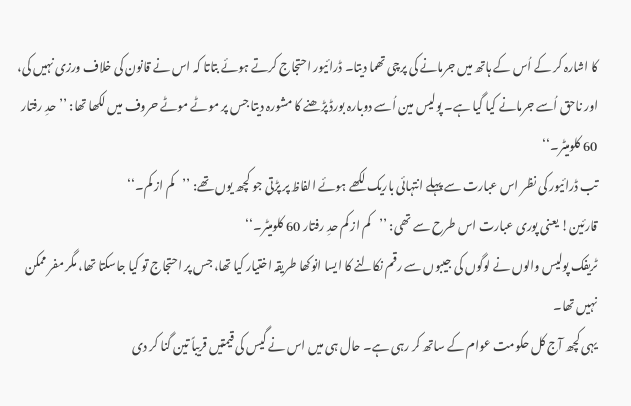کا اشارہ کر کے اُس کے ہاتھ میں جرمانے کی پرچی تھما دیتا۔ ڈرائیور احتجاج کرتے ہوئے بتاتا کہ اس نے قانون کی خلاف ورزی نہیں کی، اور ناحق اُسے جرمانے کیا گیا ہے۔ پولیس مین اُسے دوبارہ بورڈ پڑھنے کا مشورہ دیتا جس پر موٹے موٹے حروف میں لکھا تھا: ’’حدِ رفتار 60 کلومیٹر۔‘‘
تب ڈرائیور کی نظر اس عبارت سے پہلے انتہائی باریک لکھے ہوئے الفاظ پر پڑتی جو کچھ یوں تھے: ’’کم از کم۔‘‘
قارئین! یعنی پوری عبارت اس طرح سے تھی: ’’کم از کم حدِ رفتار 60 کلومیٹر۔‘‘
ٹریفک پولیس والوں نے لوگوں کی جیبوں سے رقم نکالنے کا ایسا انوکھا طریقہ اختیار کیا تھا، جس پر احتجاج تو کیا جاسکتا تھا، مگر مفر ممکن نہیں تھا۔
یہی کچھ آج کل حکومت عوام کے ساتھ کر رہی ہے۔ حال ہی میں اس نے گیس کی قیمتیں قریباً تین گنا کر دی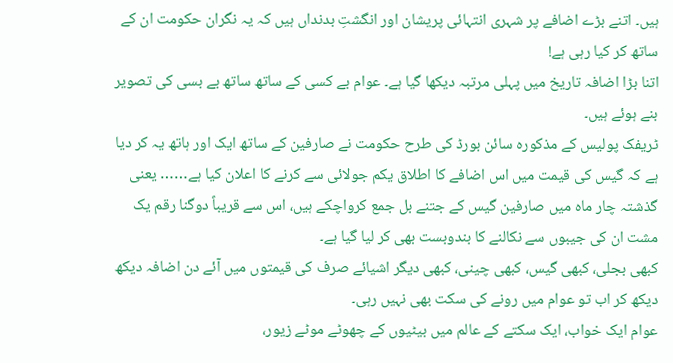ہیں۔ اتنے بڑے اضافے پر شہری انتہائی پریشان اور انگشتِ بدنداں ہیں کہ یہ نگران حکومت ان کے ساتھ کر کیا رہی ہے!
اتنا بڑا اضافہ تاریخ میں پہلی مرتبہ دیکھا گیا ہے۔ عوام بے کسی کے ساتھ ساتھ بے بسی کی تصویر بنے ہوئے ہیں۔
ٹریفک پولیس کے مذکورہ سائن بورڈ کی طرح حکومت نے صارفین کے ساتھ ایک اور ہاتھ یہ کر دیا ہے کہ گیس کی قیمت میں اس اضافے کا اطلاق یکم جولائی سے کرنے کا اعلان کیا ہے…… یعنی گذشتہ چار ماہ میں صارفین گیس کے جتنے بل جمع کرواچکے ہیں، اس سے قریباً دوگنا رقم یک مشت ان کی جیبوں سے نکالنے کا بندوبست بھی کر لیا گیا ہے۔
کبھی بجلی، کبھی گیس، کبھی چینی، کبھی دیگر اشیائے صرف کی قیمتوں میں آئے دن اضافہ دیکھ دیکھ کر اب تو عوام میں رونے کی سکت بھی نہیں رہی۔
عوام ایک خواب، ایک سکتے کے عالم میں بیٹیوں کے چھوٹے موٹے زیور،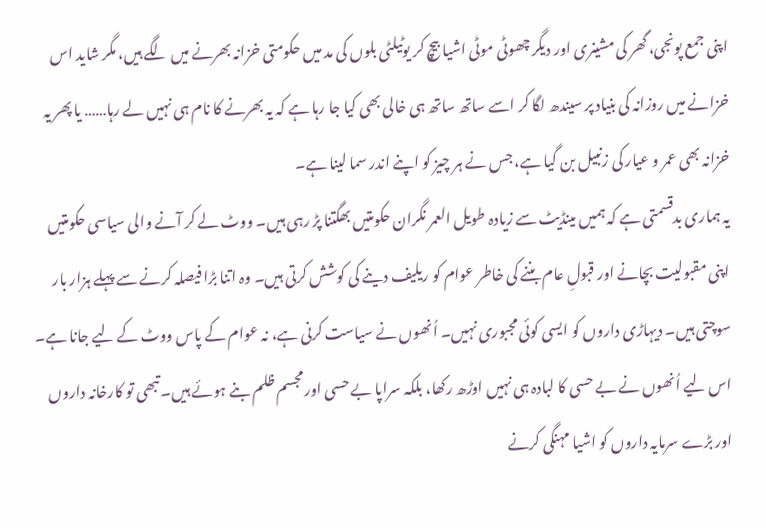اپنی جمع پونجی، گھر کی مشینری اور دیگر چھوٹی موٹی اشیا بیچ کر یوٹیلٹی بلوں کی مد میں حکومتی خزانہ بھرنے میں لگے ہیں، مگر شاید اس خزانے میں روزانہ کی بنیاد پر سیندھ لگا کر اسے ساتھ ساتھ ہی خالی بھی کیا جا رہا ہے کہ یہ بھرنے کا نام ہی نہیں لے رہا…… یا پھر یہ خزانہ بھی عمر و عیار کی زنبیل بن گیا ہے، جس نے ہر چیز کو اپنے اندر سما لینا ہے۔
یہ ہماری بدقسمتی ہے کہ ہمیں مینڈیٹ سے زیادہ طویل العمر نگران حکومتیں بھگتنا پڑ رہی ہیں۔ ووٹ لے کر آنے والی سیاسی حکومتیں اپنی مقبولیت بچانے اور قبولِ عام بننے کی خاطر عوام کو ریلیف دینے کی کوشش کرتی ہیں۔ وہ اتنا بڑا فیصلہ کرنے سے پہلے ہزار بار سوچتی ہیں۔ دیہاڑی داروں کو ایسی کوئی مجبوری نہیں۔ اُنھوں نے سیاست کرنی ہے، نہ عوام کے پاس ووٹ کے لیے جانا ہے۔ اس لیے اُنھوں نے بے حسی کا لبادہ ہی نہیں اوڑھ رکھا، بلکہ سراپا بے حسی اور مجسم ظلم بنے ہوئے ہیں۔ تبھی تو کارخانہ داروں اور بڑے سرمایہ داروں کو اشیا مہنگی کرنے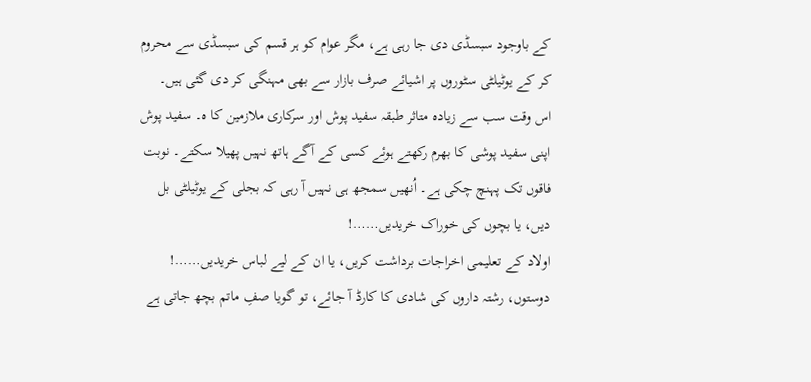کے باوجود سبسڈی دی جا رہی ہے، مگر عوام کو ہر قسم کی سبسڈی سے محروم کر کے یوٹیلٹی سٹوروں پر اشیائے صرف بازار سے بھی مہنگی کر دی گئی ہیں۔
اس وقت سب سے زیادہ متاثر طبقہ سفید پوش اور سرکاری ملازمین کا ہ۔ سفید پوش اپنی سفید پوشی کا بھرم رکھتے ہوئے کسی کے آگے ہاتھ نہیں پھیلا سکتے۔ نوبت فاقوں تک پہنچ چکی ہے۔ اُنھیں سمجھ ہی نہیں آ رہی کہ بجلی کے یوٹیلٹی بل دیں، یا بچوں کی خوراک خریدیں……!
اولاد کے تعلیمی اخراجات برداشت کریں، یا ان کے لیے لباس خریدیں……!
دوستوں، رشتہ داروں کی شادی کا کارڈ آ جائے، تو گویا صفِ ماتم بچھ جاتی ہے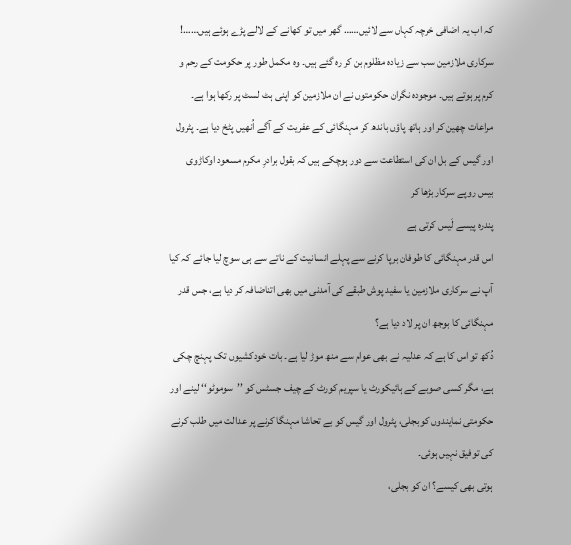کہ اب یہ اضافی خرچہ کہاں سے لائیں…… گھر میں تو کھانے کے لالے پڑے ہوئے ہیں……!
سرکاری ملازمین سب سے زیادہ مظلوم بن کر رہ گئے ہیں۔ وہ مکمل طور پر حکومت کے رحم و کرم پر ہوتے ہیں۔ موجودہ نگران حکومتوں نے ان ملازمین کو اپنی ہٹ لسٹ پر رکھا ہوا ہے۔ مراعات چھین کر اور ہاتھ پاؤں باندھ کر مہنگائی کے عفریت کے آگے اُنھیں پٹخ دیا ہے۔ پٹرول اور گیس کے بل ان کی استطاعت سے دور ہوچکے ہیں کہ بقول برادرِ مکرم مسعود اوکاڑوی
بیس روپے سرکار بڑھا کر
پندرہ پیسے لَیس کرتی ہے
اس قدر مہنگائی کا طوفان برپا کرنے سے پہلے انسانیت کے ناتے سے ہی سوچ لیا جائے کہ کیا آپ نے سرکاری ملازمین یا سفید پوش طبقے کی آمدنی میں بھی اتناضافہ کر دیا ہے، جس قدر مہنگائی کا بوجھ ان پر لاد دیا ہے؟
دُکھ تو اس کا ہے کہ عدلیہ نے بھی عوام سے منھ موڑ لیا ہے۔ بات خودکشیوں تک پہنچ چکی ہے، مگر کسی صوبے کے ہائیکورٹ یا سپریم کورٹ کے چیف جسٹس کو ’’سوموٹو‘‘ لینے اور حکومتی نمایندوں کوبجلی، پٹرول اور گیس کو بے تحاشا مہنگا کرنے پر عدالت میں طلب کرنے کی توفیق نہیں ہوئی۔
ہوتی بھی کیسے؟ ان کو بجلی،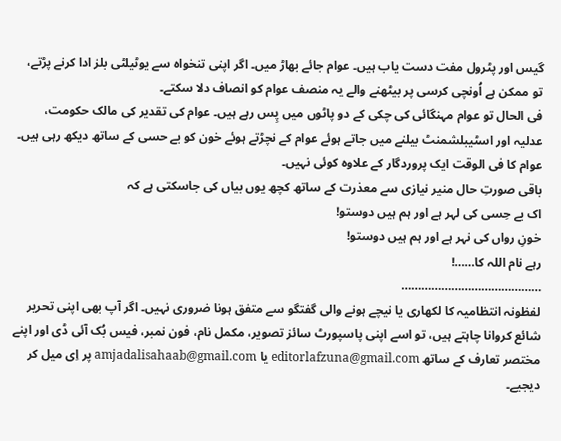گیس اور پٹرول مفت دست یاب ہیں۔ عوام جائے بھاڑ میں۔ اگر اپنی تنخواہ سے یوٹیلٹی بلز ادا کرنے پڑتے، تو ممکن ہے اُونچی کرسی پر بیٹھنے والے یہ منصف عوام کو انصاف دلا سکتے۔
فی الحال تو عوام مہنگائی کی چکی کے دو پاٹوں میں پِس رہے ہیں۔ عوام کی تقدیر کی مالک حکومت، عدلیہ اور اسٹیبلشمنٹ بیلنے میں جاتے ہوئے عوام کے نچڑتے ہوئے خون کو بے حسی کے ساتھ دیکھ رہی ہیں۔ عوام کا فی الوقت ایک پروردگار کے علاوہ کوئی نہیں۔
باقی صورتِ حال منیر نیازی سے معذرت کے ساتھ کچھ یوں بیاں کی جاسکتی ہے کہ
اک بے حِسی کی لہر ہے اور ہم ہیں دوستو!
خونِ رواں کی نہر ہے اور ہم ہیں دوستو!
رہے نام اللہ کا……!
……………………………………
لفظونہ انتظامیہ کا لکھاری یا نیچے ہونے والی گفتگو سے متفق ہونا ضروری نہیں۔ اگر آپ بھی اپنی تحریر شائع کروانا چاہتے ہیں، تو اسے اپنی پاسپورٹ سائز تصویر، مکمل نام، فون نمبر، فیس بُک آئی ڈی اور اپنے مختصر تعارف کے ساتھ editorlafzuna@gmail.com یا amjadalisahaab@gmail.com پر اِی میل کر دیجیے۔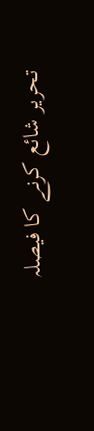تحریر شائع کرنے کا فیصلہ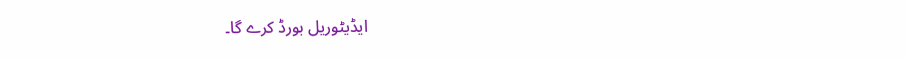ایڈیٹوریل بورڈ کرے گا۔